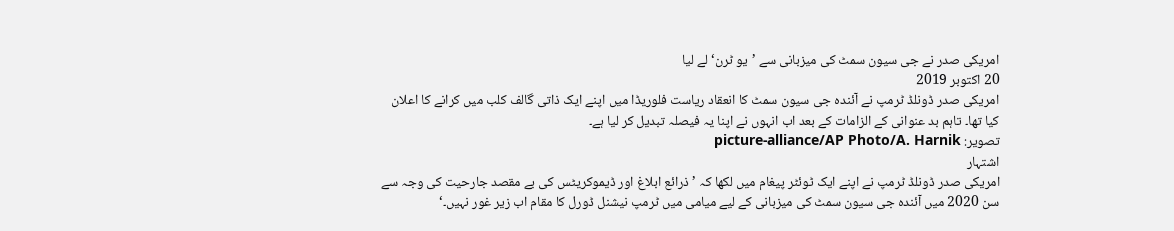امريکی صدر نے جی سیون سمٹ کی میزبانی سے ’يو ٹرن‘ لے ليا
20 اکتوبر 2019
امريکی صدر ڈونلڈ ٹرمپ نے آئندہ جی سيون سمٹ کا انعقاد رياست فلوريڈا ميں اپنے ايک ذاتی گالف کلب ميں کرانے کا اعلان کيا تھا۔ تاہم بد عنوانی کے الزامات کے بعد اب انہوں نے اپنا يہ فيصلہ تبدیل کر ليا ہے۔
تصویر: picture-alliance/AP Photo/A. Harnik
اشتہار
امریکی صدر ڈونلڈ ٹرمپ نے اپنے ايک ٹوئٹر پيغام ميں لکھا کہ ’ذرائع ابلاغ اور ڈيموکريٹس کی بے مقصد جارحیت کی وجہ سے سن 2020 ميں آئندہ جی سيون سمٹ کی ميزبانی کے ليے ميامی ميں ٹرمپ نيشنل ڈورل کا مقام اب زير غور نہيں۔‘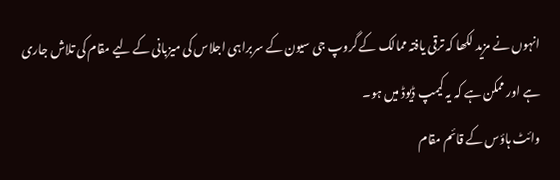انہوں نے مزيد لکھا کہ ترقی يافتہ ممالک کے گروپ جی سیون کے سربراہی اجلاس کی ميزبانی کے ليے مقام کی تلاش جاری ہے اور ممکن ہے کہ يہ کيمپ ڈيوڈ ميں ہو۔
وائٹ ہاؤس کے قائم مقام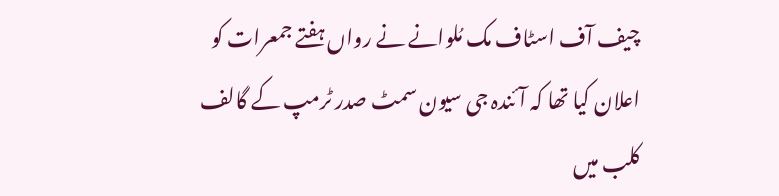چيف آف اسٹاف مک مُلوانے نے رواں ہفتے جمعرات کو اعلان کيا تھا کہ آئندہ جی سيون سمٹ صدر ٹرمپ کے گالف کلب ميں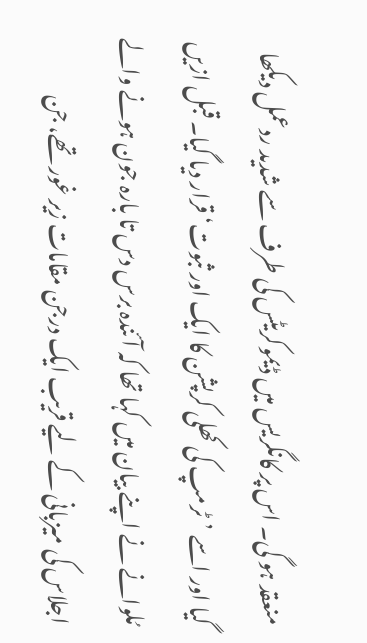منعقد ہو گی۔ اس پر کانگريس ميں ڈيموکريٹس کی طرف سے شديد ردعمل ديکھا گيا اور اسے ’ٹرمپ کی کھلی کرپشن کا ايک اور ثبوت‘ قرار ديا گيا۔ قبل ازيں مُلوانے نے اپنے بيان ميں کہا تھا کہ آئندہ برس دس تا بارہ جون ہونے والے اجلاس کی ميزبانی کے ليے قريب ايک درجن مقامات زير غور تھے، جن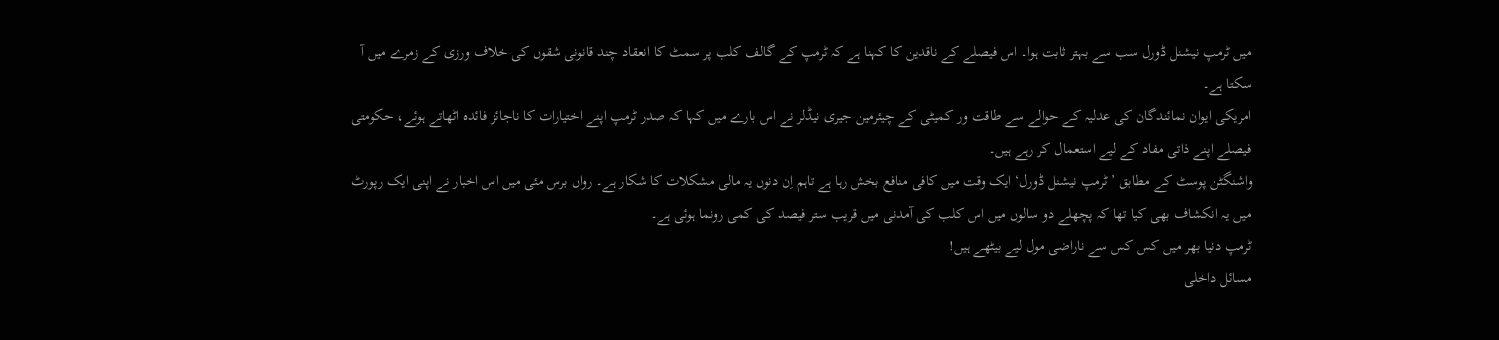ميں ٹرمپ نيشنل ڈورل سب سے بہتر ثابت ہوا۔ اس فيصلے کے ناقدين کا کہنا ہے کہ ٹرمپ کے گالف کلب پر سمٹ کا انعقاد چند قانونی شقوں کی خلاف ورزی کے زمرے ميں آ سکتا ہے۔
امريکی ايوان نمائندگان کی عدليہ کے حوالے سے طاقت ور کميٹی کے چيئرمين جيری نيڈلر نے اس بارے ميں کہا کہ صدر ٹرمپ اپنے اختيارات کا ناجائز فائدہ اٹھاتے ہوئے، حکومتی فيصلے اپنے ذاتی مفاد کے ليے استعمال کر رہے ہيں۔
واشنگٹن پوسٹ کے مطابق ’ٹرمپ نيشنل ڈورل‘ ايک وقت ميں کافی منافع بخش رہا ہے تاہم اِن دنوں يہ مالی مشکلات کا شکار ہے۔ رواں برس مئی ميں اس اخبار نے اپنی ايک رپورٹ ميں يہ انکشاف بھی کيا تھا کہ پچھلے دو سالوں ميں اس کلب کی آمدنی ميں قريب ستر فيصد کی کمی رونما ہوئی ہے۔
ٹرمپ دنيا بھر ميں کس کس سے ناراضی مول لیے بيٹھے ہيں!
مسائل داخلی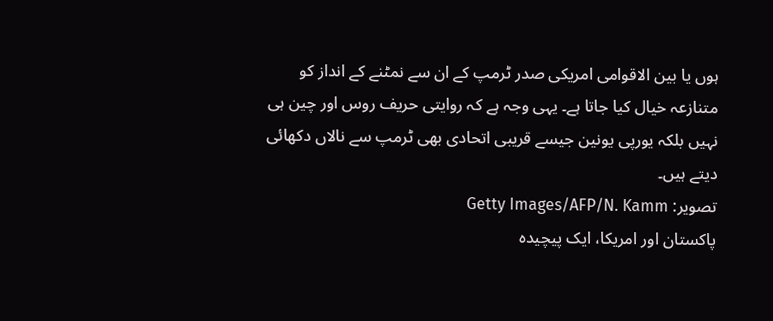ہوں يا بين الاقوامی امريکی صدر ٹرمپ کے ان سے نمٹنے کے انداز کو متنازعہ خیال کیا جاتا ہے۔ يہی وجہ ہے کہ روايتی حريف روس اور چين ہی نہيں بلکہ يورپی يونين جيسے قريبی اتحادی بھی ٹرمپ سے نالاں دکھائی دیتے ہیں۔
تصویر: Getty Images/AFP/N. Kamm
پاکستان اور امريکا، ايک پيچيدہ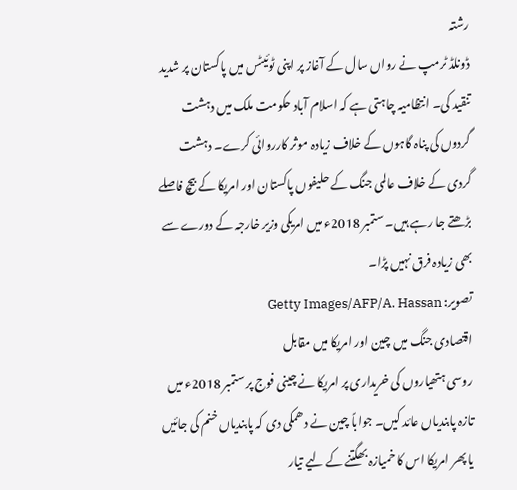رشتہ
ڈونلڈ ٹرمپ نے رواں سال کے آغاز پر اپنی ٹوئيٹس ميں پاکستان پر شديد تنقيد کی۔ انتظاميہ چاہتی ہے کہ اسلام آباد حکومت ملک ميں دہشت گردوں کی پناہ گاہوں کے خلاف زيادہ موثر کارروائی کرے۔ دہشت گردی کے خلاف عالمی جنگ کے حلیفوں پاکستان اور امريکا کے بيچ فاصلے بڑھتے جا رہے ہيں۔ ستمبر 2018ء ميں امريکی وزير خارجہ کے دورے سے بھی زيادہ فرق نہيں پڑا۔
تصویر: Getty Images/AFP/A. Hassan
اقتصادی جنگ ميں چين اور امريکا ميں مقابل
روسی ہتھياروں کی خريداری پر امريکا نے چينی فوج پر ستمبر 2018ء ميں تازہ پابندياں عائد کيں۔ جواباً چين نے دھمکی دی کہ پابندياں خنم کی جائيں يا پھر امريکا اس کا خميازہ بھگتنے کے ليے تيار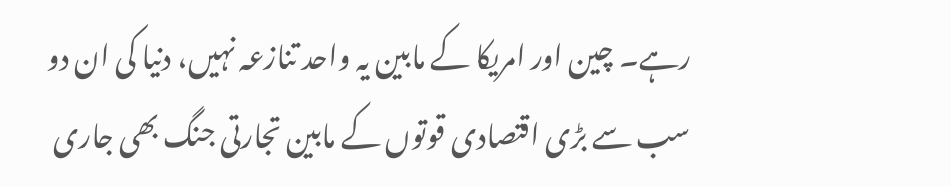رہے۔ چين اور امريکا کے مابين يہ واحد تنازعہ نہيں، دنيا کی ان دو سب سے بڑی اقتصادی قوتوں کے مابين تجارتی جنگ بھی جاری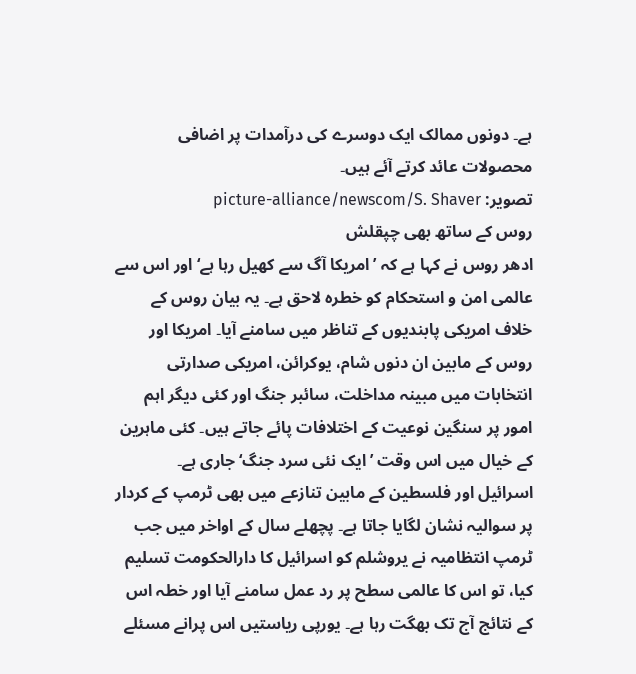ہے۔ دونوں ممالک ايک دوسرے کی درآمدات پر اضافی محصولات عائد کرتے آئے ہيں۔
تصویر: picture-alliance/newscom/S. Shaver
روس کے ساتھ بھی چپقلش
ادھر روس نے کہا ہے کہ ’امريکا آگ سے کھيل رہا ہے‘ اور اس سے عالمی امن و استحکام کو خطرہ لاحق ہے۔ يہ بيان روس کے خلاف امريکی پابنديوں کے تناظر ميں سامنے آيا۔ امريکا اور روس کے مابين ان دنوں شام، يوکرائن، امريکی صدارتی انتخابات ميں مبينہ مداخلت، سائبر جنگ اور کئی ديگر اہم امور پر سنگين نوعيت کے اختلافات پائے جاتے ہيں۔ کئی ماہرين کے خیال میں اس وقت ’ايک نئی سرد جنگ‘ جاری ہے۔
اسرائيل اور فلسطين کے مابين تنازعے ميں بھی ٹرمپ کے کردار پر سواليہ نشان لگايا جاتا ہے۔ پچھلے سال کے اواخر ميں جب ٹرمپ انتظاميہ نے يروشلم کو اسرائيل کا دارالحکومت تسليم کيا، تو اس کا عالمی سطح پر رد عمل سامنے آيا اور خطہ اس کے نتائج آج تک بھگت رہا ہے۔ يورپی رياستيں اس پرانے مسئلے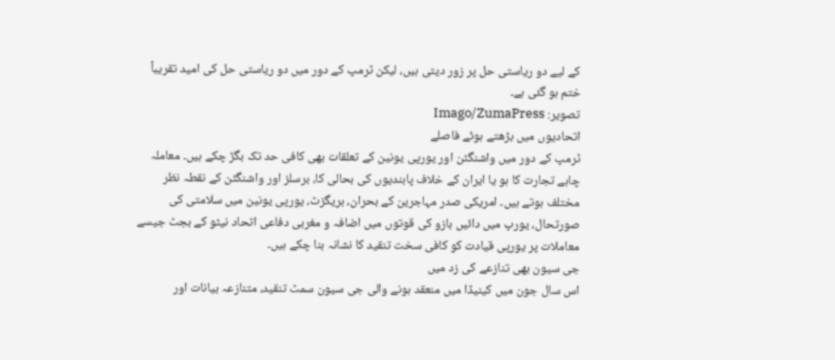کے ليے دو رياستی حل پر زور ديتی ہيں، ليکن ٹرمپ کے دور ميں دو رياستی حل کی اميد تقريباً ختم ہو گئی ہے۔
تصویر: Imago/ZumaPress
اتحاديوں ميں بڑھتے ہوئے فاصلے
ٹرمپ کے دور ميں واشنگٹن اور يورپی يونين کے تعلقات بھی کافی حد تک بگڑ چکے ہيں۔ معاملہ چاہے تجارت کا ہو يا ايران کے خلاف پابنديوں کی بحالی کا، برسلز اور واشنگٹن کے نقطہ نظر مختلف ہوتے ہيں۔ امريکی صدر مہاجرين کے بحران، بريگزٹ، يورپی يونين ميں سلامتی کی صورتحال، يورپ ميں دائيں بازو کی قوتوں ميں اضافہ و مغربی دفاعی اتحاد نيٹو کے بجٹ جيسے معاملات پر يورپی قيادت کو کافی سخت تنقيد کا نشانہ بنا چکے ہيں۔
جی سيون بھی تنازعے کی زد ميں
اس سال جون ميں کينيڈا ميں منعقد ہونے والی جی سيون سمٹ تنقيد، متنازعہ بيانات اور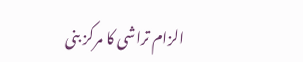الزام تراشی کا مرکز بنی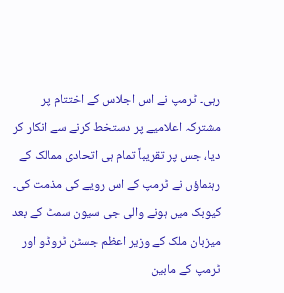رہی۔ ٹرمپ نے اس اجلاس کے اختتام پر مشترکہ اعلاميے پر دستخط کرنے سے انکار کر ديا، جس پر تقريباً تمام ہی اتحادی ممالک کے رہنماؤں نے ٹرمپ کے اس رويے کی مذمت کی۔ کيوبک ميں ہونے والی جی سيون سمٹ کے بعد ميزبان ملک کے وزير اعظم جسٹن ٹروڈو اور ٹرمپ کے مابين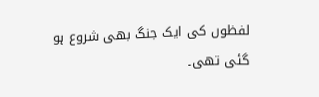لفظوں کی ايک جنگ بھی شروع ہو گئی تھی۔